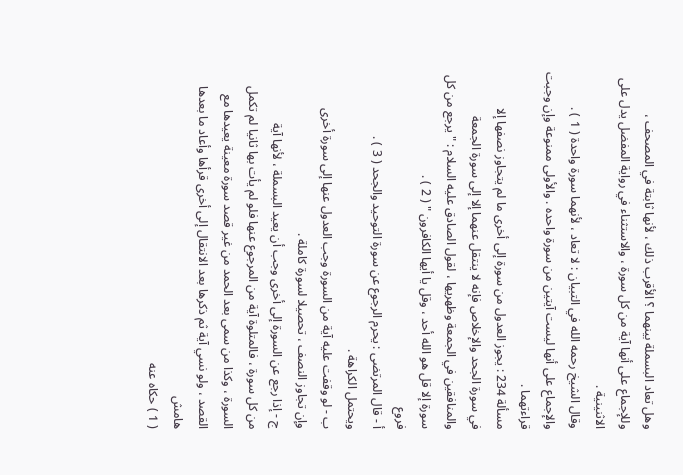وهل تعاد البسملة بينهما ؟ الأقرب ذلك ، لأنها ثابتة في المصحف ،
وللإجماع على أنها آية من كل سورة ، والاستثناء في رواية المفضل يدل على
الاثنينية .
وقال الشيخ رحمه الله في التبيان : لا تعاد ، لأنهما سورة واحدة ( 1 ) .
والإجماع على أنها ليست آيتين من سورة واحده . والأولى ممنوعة وإن وجبت
قراءتهما .
مسألة 234 : يجوز العدول من سورة إلى أخرى ما لم يتجاوز نصفها إلا
في سورة الجحد والإخلاص فإنه لا ينتقل عنهما إلا إلى سورة الجمعة
والمنافقين في الجمعة وظهريها ، لقول الصادق عليه السلام : " يرجع من كل
سورة إلا قل هو الله أحد ، وقل يا أيها الكافرون " ( 2 ) .
فروع
أ - قال المرتضى : يحرم الرجوع عن سورة التوحيد والجحد ( 3 ) .
ويحتمل الكراهة .
ب - لو وقفت عليه آية من السورة وجب العدول عنها إلى سورة أخرى
وإن تجاوز النصف ، تحصيلا لسورة كاملة .
ج - إذا رجع عن السورة إلى أخرى وجب أن يعيد البسملة ، لأنها آية
من كل سورة ، فالمتلوة آية من المرجوع عنها فلو لم يأت بها ثانيا لم تكمل
السورة ، وكذا من سمى بعد الحمد من غير قصد سورة معينة يعيدها مع
القصد ، ولو نسي آية ثم ذكرها بعد الانتقال إلى أخرى قرأها وأعاد ما بعدها
هامش
( 1 ) حكاه عنه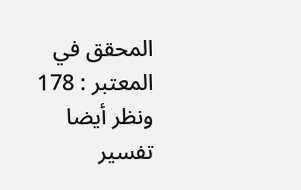المحقق في المعتبر : 178 ونظر أيضا تفسير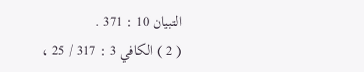التبيان 10 : 371 .
( 2 ) الكافي 3 : 317 / 25 ،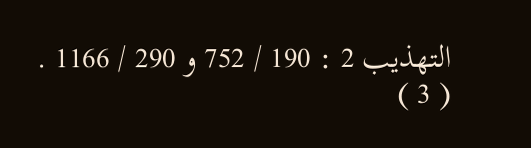التهذيب 2 : 190 / 752 و 290 / 1166 .
( 3 )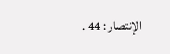الإنتصار : 44 .